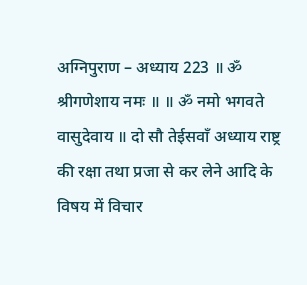अग्निपुराण – अध्याय 223 ॥ ॐ श्रीगणेशाय नमः ॥ ॥ ॐ नमो भगवते वासुदेवाय ॥ दो सौ तेईसवाँ अध्याय राष्ट्र की रक्षा तथा प्रजा से कर लेने आदि के विषय में विचार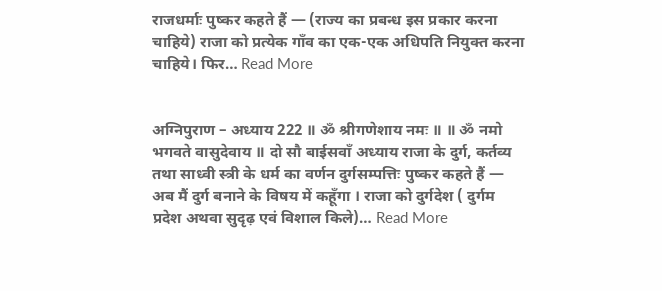राजधर्माः पुष्कर कहते हैं — (राज्य का प्रबन्ध इस प्रकार करना चाहिये) राजा को प्रत्येक गाँव का एक-एक अधिपति नियुक्त करना चाहिये। फिर… Read More


अग्निपुराण – अध्याय 222 ॥ ॐ श्रीगणेशाय नमः ॥ ॥ ॐ नमो भगवते वासुदेवाय ॥ दो सौ बाईसवाँ अध्याय राजा के दुर्ग, कर्तव्य तथा साध्वी स्त्री के धर्म का वर्णन दुर्गसम्पत्तिः पुष्कर कहते हैं — अब मैं दुर्ग बनाने के विषय में कहूँगा । राजा को दुर्गदेश ( दुर्गम प्रदेश अथवा सुदृढ़ एवं विशाल किले)… Read More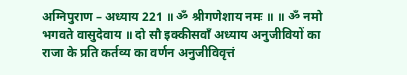अग्निपुराण – अध्याय 221 ॥ ॐ श्रीगणेशाय नमः ॥ ॥ ॐ नमो भगवते वासुदेवाय ॥ दो सौ इक्कीसवाँ अध्याय अनुजीवियों का राजा के प्रति कर्तव्य का वर्णन अनुजीविवृत्तं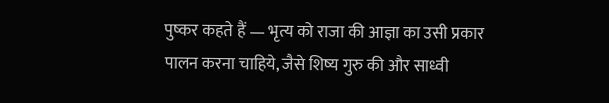पुष्कर कहते हैं — भृत्य को राजा की आज्ञा का उसी प्रकार पालन करना चाहिये, जैसे शिष्य गुरु की और साध्वी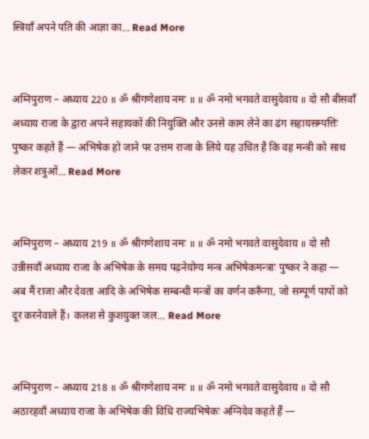स्त्रियाँ अपने पति की आज्ञा का… Read More


अग्निपुराण – अध्याय 220 ॥ ॐ श्रीगणेशाय नमः ॥ ॥ ॐ नमो भगवते वासुदेवाय ॥ दो सौ बीसवाँ अध्याय राजा के द्वारा अपने सहायकों की नियुक्ति और उनसे काम लेने का ढंग सहायसम्पत्तिः पुष्कर कहते हैं — अभिषेक हो जाने पर उत्तम राजा के लिये यह उचित है कि वह मन्त्री को साथ लेकर शत्रुओं… Read More


अग्निपुराण – अध्याय 219 ॥ ॐ श्रीगणेशाय नमः ॥ ॥ ॐ नमो भगवते वासुदेवाय ॥ दो सौ उन्नीसवाँ अध्याय राजा के अभिषेक के समय पढ़नेयोग्य मन्त्र अभिषेकमन्त्राः पुष्कर ने कहा —  अब मैं राजा और देवता आदि के अभिषेक सम्बन्धी मन्त्रों का वर्णन करूँगा, जो सम्पूर्ण पापों को दूर करनेवाले हैं। कलश से कुशयुक्त जल… Read More


अग्निपुराण – अध्याय 218 ॥ ॐ श्रीगणेशाय नमः ॥ ॥ ॐ नमो भगवते वासुदेवाय ॥ दो सौ अठारहवाँ अध्याय राजा के अभिषेक की विधि राज्यभिषेकः अग्निदेव कहते हैं —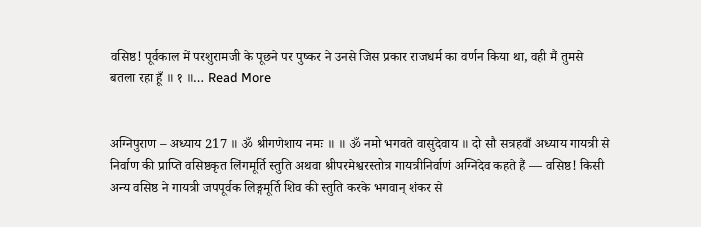वसिष्ठ! पूर्वकाल में परशुरामजी के पूछने पर पुष्कर ने उनसे जिस प्रकार राजधर्म का वर्णन किया था, वही मैं तुमसे बतला रहा हूँ ॥ १ ॥… Read More


अग्निपुराण – अध्याय 217 ॥ ॐ श्रीगणेशाय नमः ॥ ॥ ॐ नमो भगवते वासुदेवाय ॥ दो सौ सत्रहवाँ अध्याय गायत्री से निर्वाण की प्राप्ति वसिष्ठकृत लिंगमूर्ति स्तुति अथवा श्रीपरमेश्वरस्तोत्र गायत्रीनिर्वाणं अग्निदेव कहते हैं — वसिष्ठ! किसी अन्य वसिष्ठ ने गायत्री जपपूर्वक लिङ्गमूर्ति शिव की स्तुति करके भगवान् शंकर से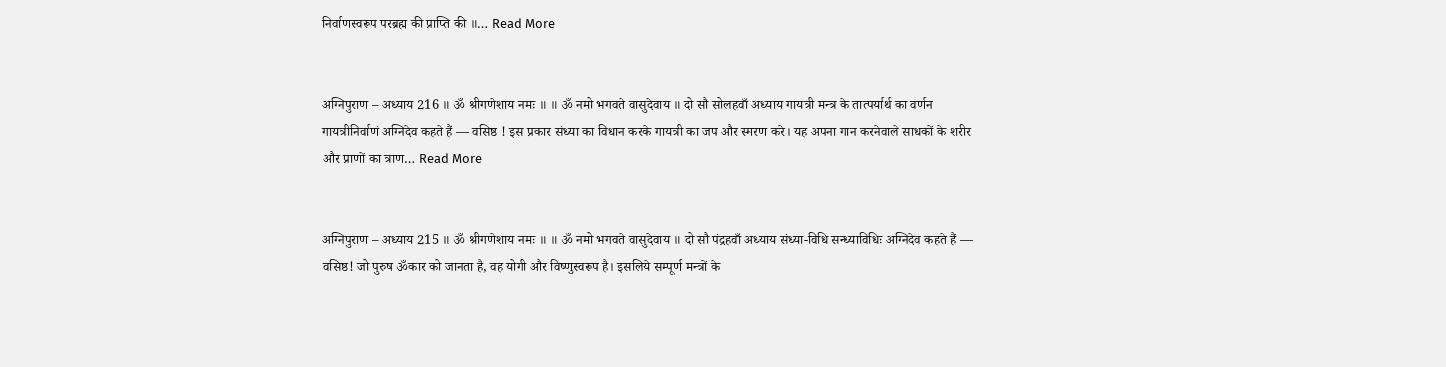निर्वाणस्वरूप परब्रह्म की प्राप्ति की ॥… Read More


अग्निपुराण – अध्याय 216 ॥ ॐ श्रीगणेशाय नमः ॥ ॥ ॐ नमो भगवते वासुदेवाय ॥ दो सौ सोलहवाँ अध्याय गायत्री मन्त्र के तात्पर्यार्थ का वर्णन गायत्रीनिर्वाणं अग्निदेव कहते हैं — वसिष्ठ ! इस प्रकार संध्या का विधान करके गायत्री का जप और स्मरण करे। यह अपना गान करनेवाले साधकों के शरीर और प्राणों का त्राण… Read More


अग्निपुराण – अध्याय 215 ॥ ॐ श्रीगणेशाय नमः ॥ ॥ ॐ नमो भगवते वासुदेवाय ॥ दो सौ पंद्रहवाँ अध्याय संध्या-विधि सन्ध्याविधिः अग्निदेव कहते हैं — वसिष्ठ! जो पुरुष ॐकार को जानता है, वह योगी और विष्णुस्वरूप है। इसलिये सम्पूर्ण मन्त्रों के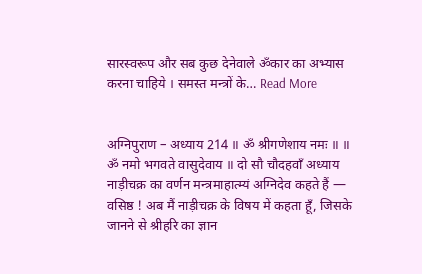सारस्वरूप और सब कुछ देनेवाले ॐकार का अभ्यास करना चाहिये । समस्त मन्त्रों के… Read More


अग्निपुराण – अध्याय 214 ॥ ॐ श्रीगणेशाय नमः ॥ ॥ ॐ नमो भगवते वासुदेवाय ॥ दो सौ चौदहवाँ अध्याय नाड़ीचक्र का वर्णन मन्त्रमाहात्म्यं अग्निदेव कहते हैं — वसिष्ठ ! अब मैं नाड़ीचक्र के विषय में कहता हूँ, जिसके जानने से श्रीहरि का ज्ञान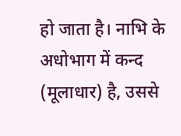हो जाता है। नाभि के अधोभाग में कन्द (मूलाधार) है, उससे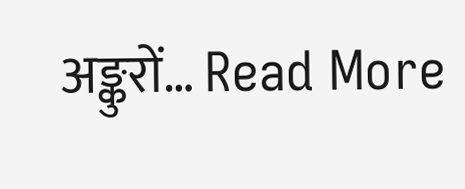अङ्कुरों… Read More